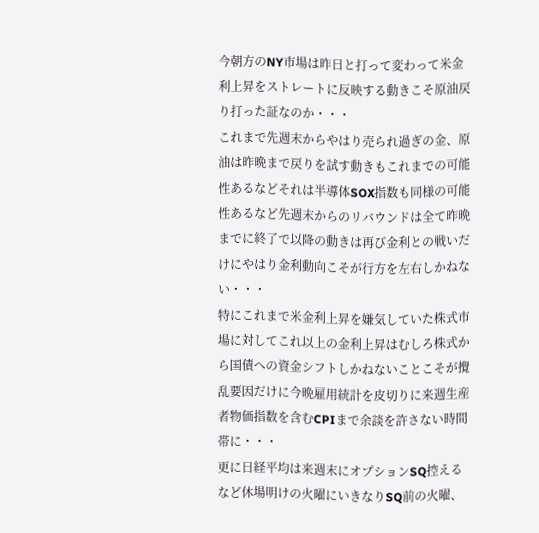今朝方のNY市場は昨日と打って変わって米金利上昇をストレートに反映する動きこそ原油戻り打った証なのか・・・
これまで先週末からやはり売られ過ぎの金、原油は昨晩まで戻りを試す動きもこれまでの可能性あるなどそれは半導体SOX指数も同様の可能性あるなど先週末からのリバウンドは全て昨晩までに終了で以降の動きは再び金利との戦いだけにやはり金利動向こそが行方を左右しかねない・・・
特にこれまで米金利上昇を嫌気していた株式市場に対してこれ以上の金利上昇はむしろ株式から国債への資金シフトしかねないことこそが攪乱要因だけに今晩雇用統計を皮切りに来週生産者物価指数を含むCPIまで余談を許さない時間帯に・・・
更に日経平均は来週末にオプションSQ控えるなど休場明けの火曜にいきなりSQ前の火曜、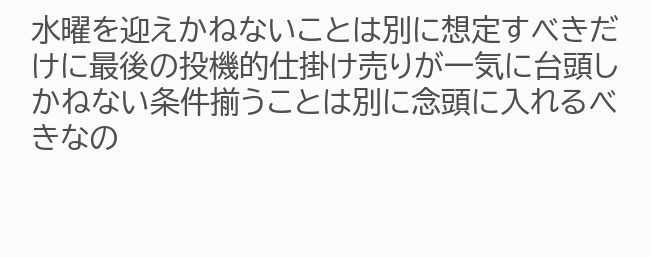水曜を迎えかねないことは別に想定すべきだけに最後の投機的仕掛け売りが一気に台頭しかねない条件揃うことは別に念頭に入れるべきなの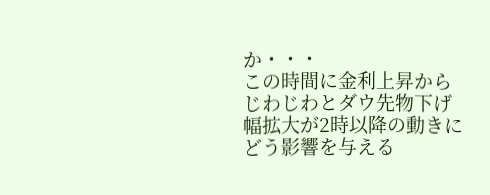か・・・
この時間に金利上昇からじわじわとダウ先物下げ幅拡大が2時以降の動きにどう影響を与える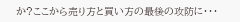か?ここから売り方と買い方の最後の攻防に・・・